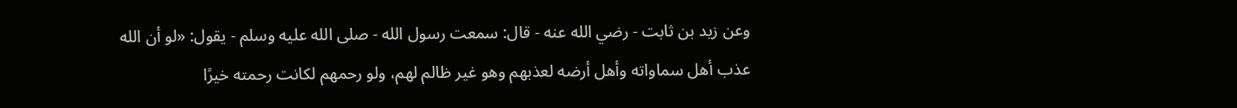وعن زيد بن ثابت - رضي الله عنه - قال: سمعت رسول الله - صلى الله عليه وسلم - يقول: «لو أن الله عذب أهل سماواته وأهل أرضه لعذبهم وهو غير ظالم لهم، ولو رحمهم لكانت رحمته خيرًا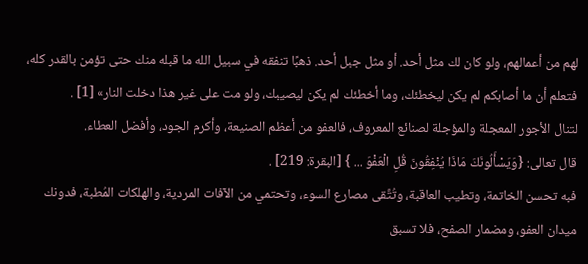لهم من أعمالهم، ولو كان لك مثل أحد. أو مثل جبل أحد. ذهبًا تنفقه في سبيل الله ما قبله منك حتى تؤمن بالقدر كله، فتعلم أن ما أصابكم لم يكن ليخطئك، وما أخطئك لم يكن ليصيبك، ولو مت على غير هذا دخلت النار» [1] .
لتنال الأجور المعجلة والمؤجلة لصنائع المعروف، فالعفو من أعظم الصنيعة، وأكرم الجود، وأفضل العطاء.
قال تعالى: {وَيَسْأَلُونَكَ مَاذَا يُنْفِقُونَ قُلِ الْعَفْوَ ... } [البقرة: 219] .
فبه تحسن الخاتمة، وتطيب العاقبة، وتُتَّقى مصارع السوء، وتحتمي من الآفات المردية، والهلكات المُطبة، فدونك ميدان العفو، ومضمار الصفح، فلا تسبق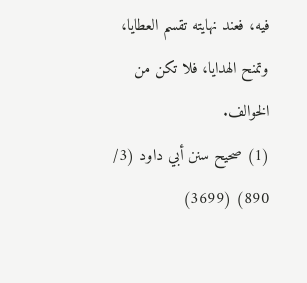فيه، فعند نهايته تقسم العطايا، وتمنح الهدايا، فلا تكن من الخوالف.
(1) صحيح سنن أبي داود (3/ 890) (3699)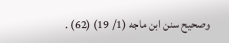وصحيح سنن ابن ماجه (1/ 19) (62) .